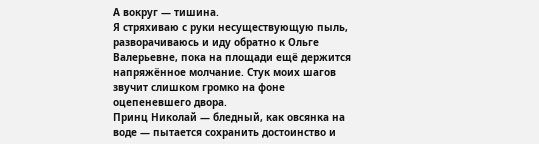А вокруг — тишина.
Я стряхиваю с руки несуществующую пыль, разворачиваюсь и иду обратно к Ольге Валерьевне, пока на площади ещё держится напряжённое молчание. Стук моих шагов звучит слишком громко на фоне оцепеневшего двора.
Принц Николай — бледный, как овсянка на воде — пытается сохранить достоинство и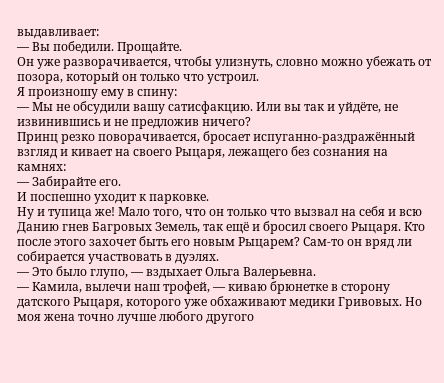выдавливает:
— Вы победили. Прощайте.
Он уже разворачивается, чтобы улизнуть, словно можно убежать от позора, который он только что устроил.
Я произношу ему в спину:
— Мы не обсудили вашу сатисфакцию. Или вы так и уйдёте, не извинившись и не предложив ничего?
Принц резко поворачивается, бросает испуганно-раздражённый взгляд и кивает на своего Рыцаря, лежащего без сознания на камнях:
— Забирайте его.
И поспешно уходит к парковке.
Ну и тупица же! Мало того, что он только что вызвал на себя и всю Данию гнев Багровых Земель, так ещё и бросил своего Рыцаря. Кто после этого захочет быть его новым Рыцарем? Сам-то он вряд ли собирается участвовать в дуэлях.
— Это было глупо, — вздыхает Ольга Валерьевна.
— Камила, вылечи наш трофей, — киваю брюнетке в сторону датского Рыцаря, которого уже обхаживают медики Гривовых. Но моя жена точно лучше любого другого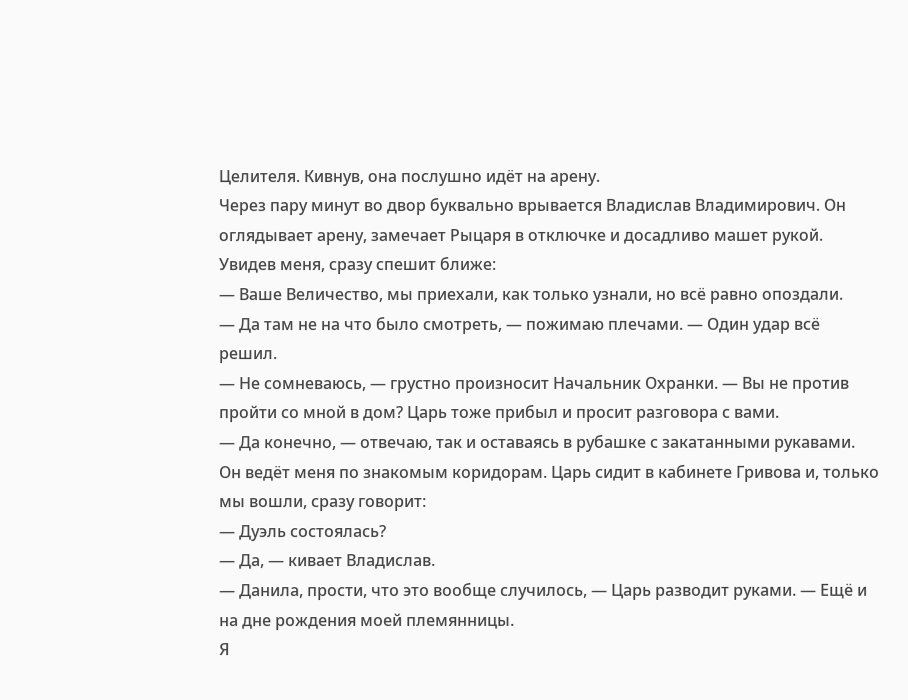Целителя. Кивнув, она послушно идёт на арену.
Через пару минут во двор буквально врывается Владислав Владимирович. Он оглядывает арену, замечает Рыцаря в отключке и досадливо машет рукой. Увидев меня, сразу спешит ближе:
— Ваше Величество, мы приехали, как только узнали, но всё равно опоздали.
— Да там не на что было смотреть, — пожимаю плечами. — Один удар всё решил.
— Не сомневаюсь, — грустно произносит Начальник Охранки. — Вы не против пройти со мной в дом? Царь тоже прибыл и просит разговора с вами.
— Да конечно, — отвечаю, так и оставаясь в рубашке с закатанными рукавами.
Он ведёт меня по знакомым коридорам. Царь сидит в кабинете Гривова и, только мы вошли, сразу говорит:
— Дуэль состоялась?
— Да, — кивает Владислав.
— Данила, прости, что это вообще случилось, — Царь разводит руками. — Ещё и на дне рождения моей племянницы.
Я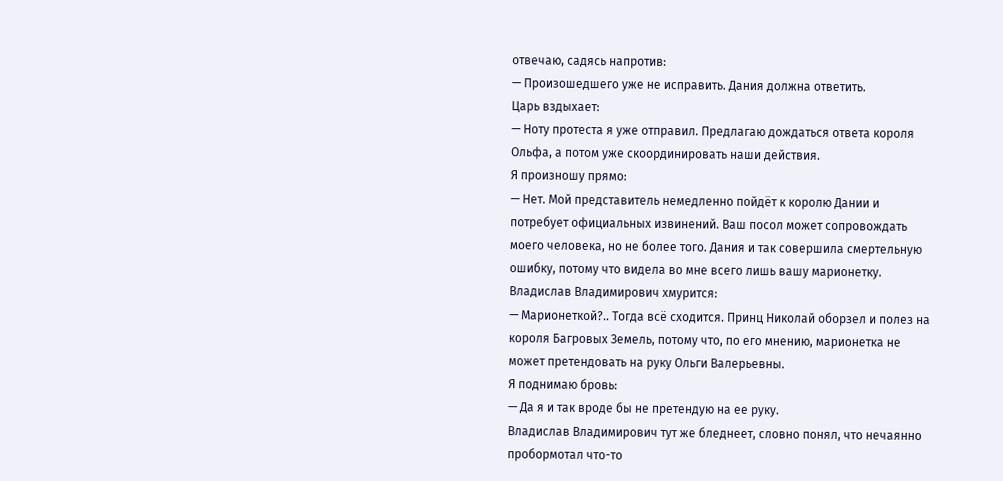отвечаю, садясь напротив:
— Произошедшего уже не исправить. Дания должна ответить.
Царь вздыхает:
— Ноту протеста я уже отправил. Предлагаю дождаться ответа короля Ольфа, а потом уже скоординировать наши действия.
Я произношу прямо:
— Нет. Мой представитель немедленно пойдёт к королю Дании и потребует официальных извинений. Ваш посол может сопровождать моего человека, но не более того. Дания и так совершила смертельную ошибку, потому что видела во мне всего лишь вашу марионетку.
Владислав Владимирович хмурится:
— Марионеткой?.. Тогда всё сходится. Принц Николай оборзел и полез на короля Багровых Земель, потому что, по его мнению, марионетка не может претендовать на руку Ольги Валерьевны.
Я поднимаю бровь:
— Да я и так вроде бы не претендую на ее руку.
Владислав Владимирович тут же бледнеет, словно понял, что нечаянно пробормотал что-то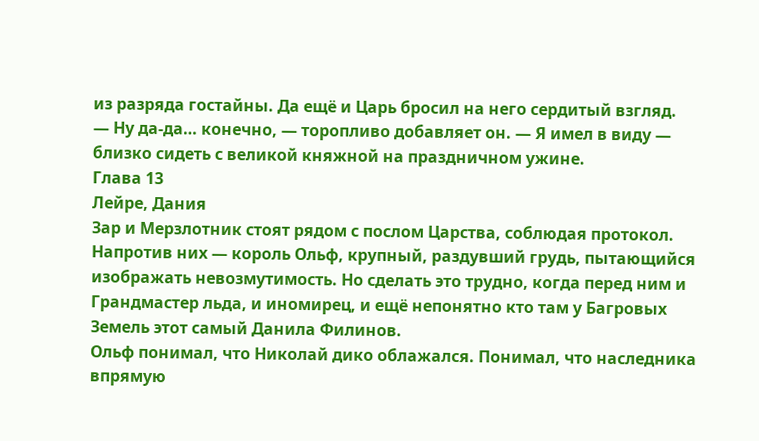из разряда гостайны. Да ещё и Царь бросил на него сердитый взгляд.
— Ну да-да… конечно, — торопливо добавляет он. — Я имел в виду — близко сидеть с великой княжной на праздничном ужине.
Глава 13
Лейре, Дания
Зар и Мерзлотник стоят рядом с послом Царства, соблюдая протокол. Напротив них — король Ольф, крупный, раздувший грудь, пытающийся изображать невозмутимость. Но сделать это трудно, когда перед ним и Грандмастер льда, и иномирец, и ещё непонятно кто там у Багровых Земель этот самый Данила Филинов.
Ольф понимал, что Николай дико облажался. Понимал, что наследника впрямую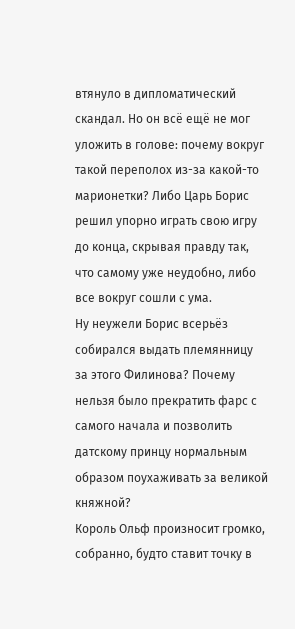втянуло в дипломатический скандал. Но он всё ещё не мог уложить в голове: почему вокруг такой переполох из-за какой-то марионетки? Либо Царь Борис решил упорно играть свою игру до конца, скрывая правду так, что самому уже неудобно, либо все вокруг сошли с ума.
Ну неужели Борис всерьёз собирался выдать племянницу за этого Филинова? Почему нельзя было прекратить фарс с самого начала и позволить датскому принцу нормальным образом поухаживать за великой княжной?
Король Ольф произносит громко, собранно, будто ставит точку в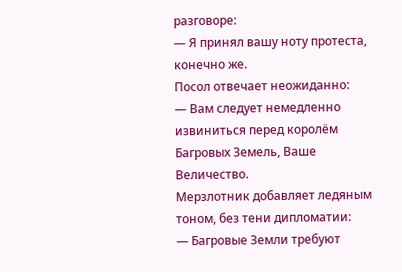разговоре:
— Я принял вашу ноту протеста, конечно же.
Посол отвечает неожиданно:
— Вам следует немедленно извиниться перед королём Багровых Земель, Ваше Величество.
Мерзлотник добавляет ледяным тоном, без тени дипломатии:
— Багровые Земли требуют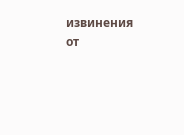извинения от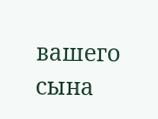вашего сына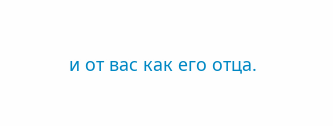и от вас как его отца.